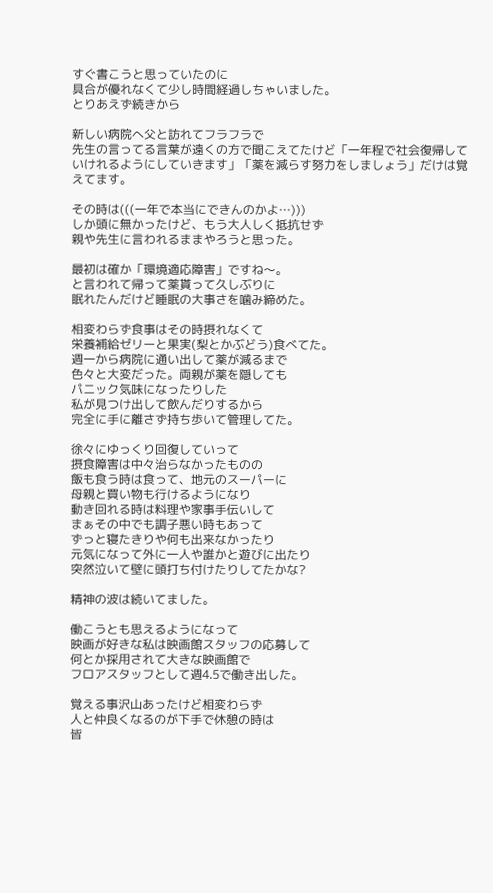すぐ書こうと思っていたのに
具合が優れなくて少し時間経過しちゃいました。
とりあえず続きから

新しい病院へ父と訪れてフラフラで
先生の言ってる言葉が遠くの方で聞こえてたけど「一年程で社会復帰していけれるようにしていきます」「薬を減らす努力をしましょう」だけは覚えてます。

その時は(((一年で本当にできんのかよ…)))
しか頭に無かったけど、もう大人しく抵抗せず
親や先生に言われるままやろうと思った。

最初は確か「環境適応障害」ですね〜。
と言われて帰って薬貰って久しぶりに
眠れたんだけど睡眠の大事さを噛み締めた。

相変わらず食事はその時摂れなくて
栄養補給ゼリーと果実(梨とかぶどう)食べてた。
週一から病院に通い出して薬が減るまで
色々と大変だった。両親が薬を隠しても
パニック気味になったりした
私が見つけ出して飲んだりするから
完全に手に離さず持ち歩いて管理してた。

徐々にゆっくり回復していって
摂食障害は中々治らなかったものの
飯も食う時は食って、地元のスーパーに
母親と買い物も行けるようになり
動き回れる時は料理や家事手伝いして
まぁその中でも調子悪い時もあって
ずっと寝たきりや何も出来なかったり
元気になって外に一人や誰かと遊びに出たり
突然泣いて壁に頭打ち付けたりしてたかな?

精神の波は続いてました。

働こうとも思えるようになって
映画が好きな私は映画館スタッフの応募して
何とか採用されて大きな映画館で
フロアスタッフとして週4.5で働き出した。

覚える事沢山あったけど相変わらず
人と仲良くなるのが下手で休憩の時は
皆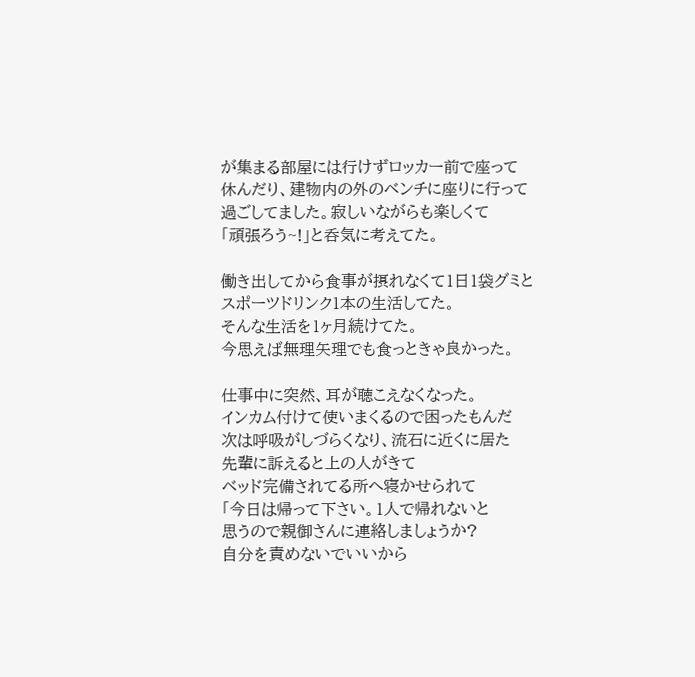が集まる部屋には行けずロッカー前で座って
休んだり、建物内の外のベンチに座りに行って
過ごしてました。寂しいながらも楽しくて
「頑張ろう~!」と呑気に考えてた。

働き出してから食事が摂れなくて1日1袋グミと
スポーツドリンク1本の生活してた。
そんな生活を1ヶ月続けてた。
今思えば無理矢理でも食っときゃ良かった。

仕事中に突然、耳が聴こえなくなった。
インカム付けて使いまくるので困ったもんだ
次は呼吸がしづらくなり、流石に近くに居た
先輩に訴えると上の人がきて
ベッド完備されてる所へ寝かせられて
「今日は帰って下さい。1人で帰れないと
思うので親御さんに連絡しましょうか?
自分を責めないでいいから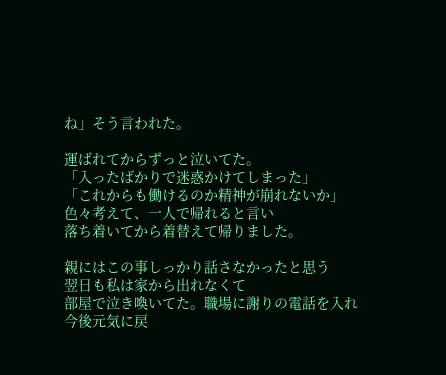ね」そう言われた。

運ばれてからずっと泣いてた。
「入ったばかりで迷惑かけてしまった」
「これからも働けるのか精神が崩れないか」
色々考えて、一人で帰れると言い
落ち着いてから着替えて帰りました。

親にはこの事しっかり話さなかったと思う
翌日も私は家から出れなくて
部屋で泣き喚いてた。職場に謝りの電話を入れ
今後元気に戻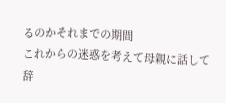るのかそれまでの期間
これからの迷惑を考えて母親に話して
辞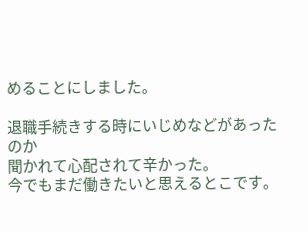めることにしました。

退職手続きする時にいじめなどがあったのか
聞かれて心配されて辛かった。
今でもまだ働きたいと思えるとこです。